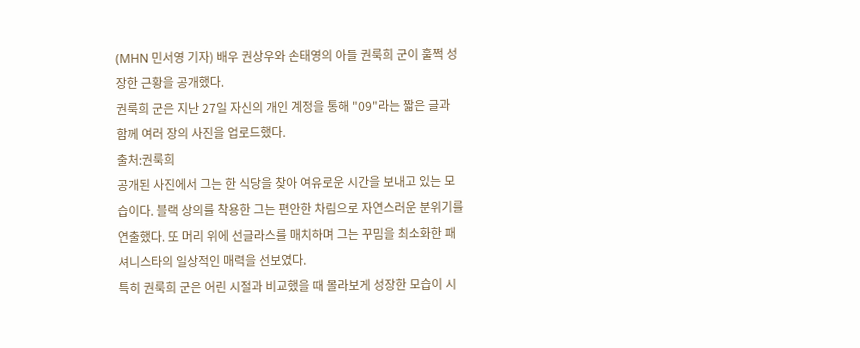(MHN 민서영 기자) 배우 권상우와 손태영의 아들 권룩희 군이 훌쩍 성장한 근황을 공개했다.
권룩희 군은 지난 27일 자신의 개인 계정을 통해 "09"라는 짧은 글과 함께 여러 장의 사진을 업로드했다.
출처:권룩희
공개된 사진에서 그는 한 식당을 찾아 여유로운 시간을 보내고 있는 모습이다. 블랙 상의를 착용한 그는 편안한 차림으로 자연스러운 분위기를 연출했다. 또 머리 위에 선글라스를 매치하며 그는 꾸밈을 최소화한 패셔니스타의 일상적인 매력을 선보였다.
특히 권룩희 군은 어린 시절과 비교했을 때 몰라보게 성장한 모습이 시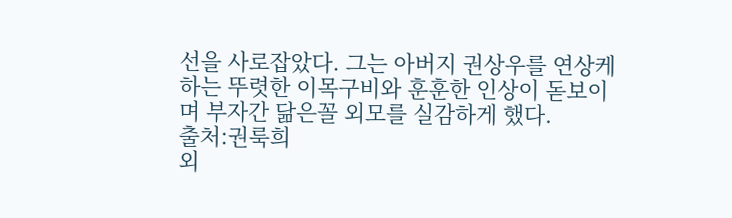선을 사로잡았다. 그는 아버지 권상우를 연상케 하는 뚜렷한 이목구비와 훈훈한 인상이 돋보이며 부자간 닮은꼴 외모를 실감하게 했다.
출처:권룩희
외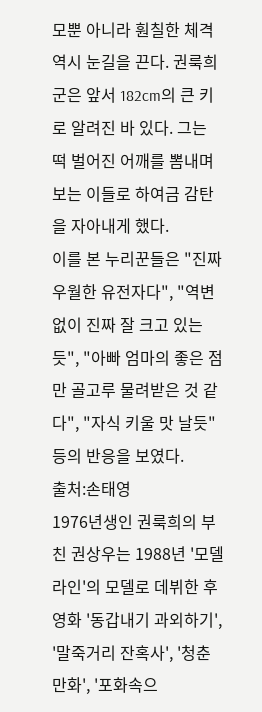모뿐 아니라 훤칠한 체격 역시 눈길을 끈다. 권룩희 군은 앞서 182cm의 큰 키로 알려진 바 있다. 그는 떡 벌어진 어깨를 뽐내며 보는 이들로 하여금 감탄을 자아내게 했다.
이를 본 누리꾼들은 "진짜 우월한 유전자다", "역변 없이 진짜 잘 크고 있는듯", "아빠 엄마의 좋은 점만 골고루 물려받은 것 같다", "자식 키울 맛 날듯" 등의 반응을 보였다.
출처:손태영
1976년생인 권룩희의 부친 권상우는 1988년 '모델라인'의 모델로 데뷔한 후 영화 '동갑내기 과외하기', '말죽거리 잔혹사', '청춘만화', '포화속으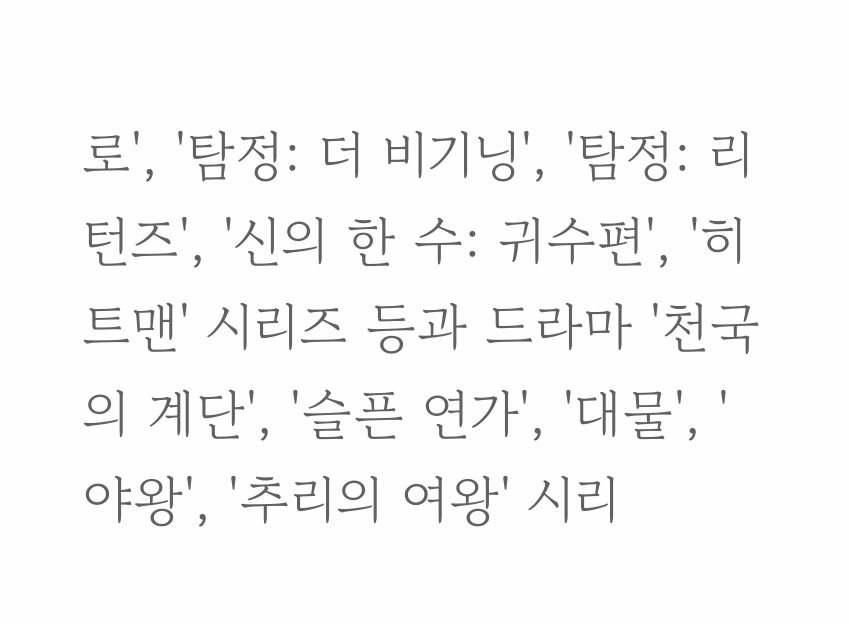로', '탐정: 더 비기닝', '탐정: 리턴즈', '신의 한 수: 귀수편', '히트맨' 시리즈 등과 드라마 '천국의 계단', '슬픈 연가', '대물', '야왕', '추리의 여왕' 시리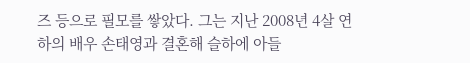즈 등으로 필모를 쌓았다. 그는 지난 2008년 4살 연하의 배우 손태영과 결혼해 슬하에 아들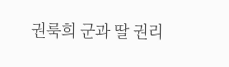권룩희 군과 딸 권리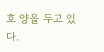호 양을 두고 있다.